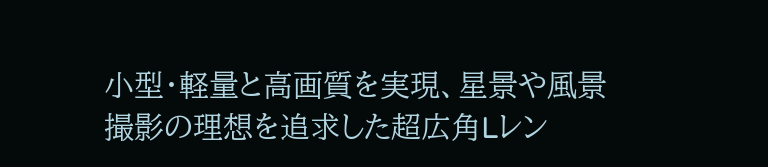小型・軽量と高画質を実現、星景や風景撮影の理想を追求した超広角Lレン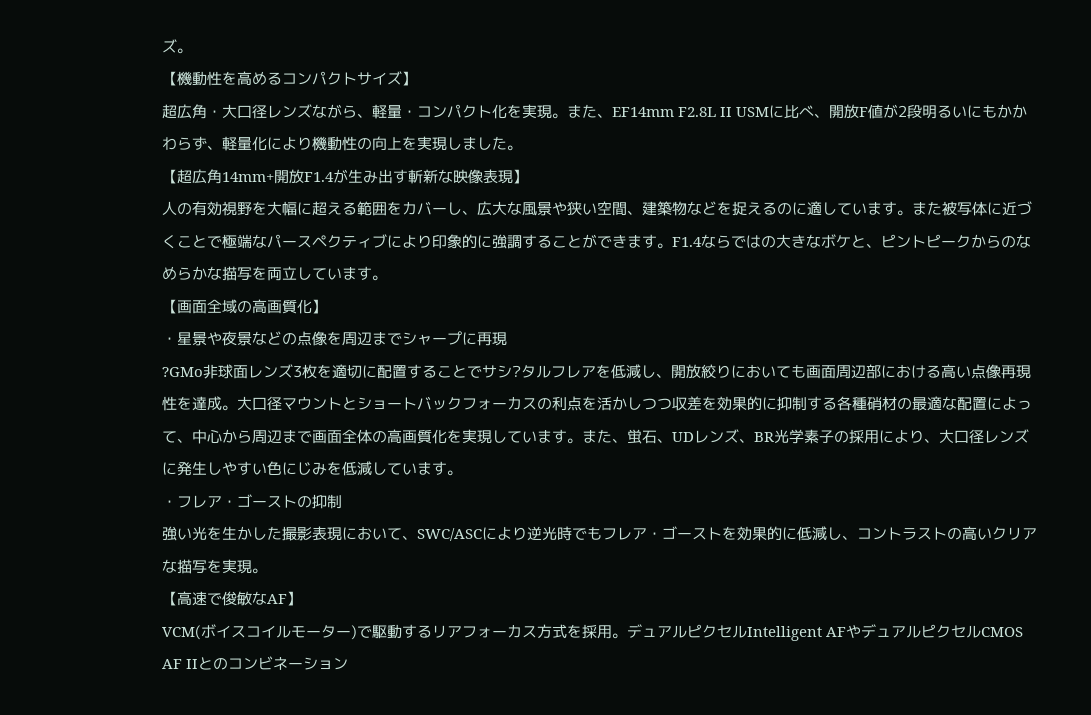ズ。
【機動性を高めるコンパクトサイズ】
超広角・大口径レンズながら、軽量・コンパクト化を実現。また、EF14mm F2.8L II USMに比べ、開放F値が2段明るいにもかかわらず、軽量化により機動性の向上を実現しました。
【超広角14mm+開放F1.4が生み出す斬新な映像表現】
人の有効視野を大幅に超える範囲をカバーし、広大な風景や狭い空間、建築物などを捉えるのに適しています。また被写体に近づくことで極端なパースペクティブにより印象的に強調することができます。F1.4ならではの大きなボケと、ピントピークからのなめらかな描写を両立しています。
【画面全域の高画質化】
・星景や夜景などの点像を周辺までシャープに再現
?GMo非球面レンズ3枚を適切に配置することでサシ?タルフレアを低減し、開放絞りにおいても画面周辺部における高い点像再現性を達成。大口径マウントとショートバックフォーカスの利点を活かしつつ収差を効果的に抑制する各種硝材の最適な配置によって、中心から周辺まで画面全体の高画質化を実現しています。また、蛍石、UDレンズ、BR光学素子の採用により、大口径レンズに発生しやすい色にじみを低減しています。
・フレア・ゴーストの抑制
強い光を生かした撮影表現において、SWC/ASCにより逆光時でもフレア・ゴーストを効果的に低減し、コントラストの高いクリアな描写を実現。
【高速で俊敏なAF】
VCM(ボイスコイルモーター)で駆動するリアフォーカス方式を採用。デュアルピクセルIntelligent AFやデュアルピクセルCMOS AF IIとのコンビネーション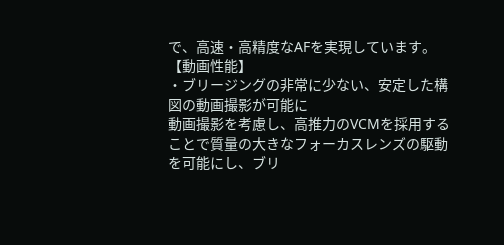で、高速・高精度なAFを実現しています。
【動画性能】
・ブリージングの非常に少ない、安定した構図の動画撮影が可能に
動画撮影を考慮し、高推力のVCMを採用することで質量の大きなフォーカスレンズの駆動を可能にし、ブリ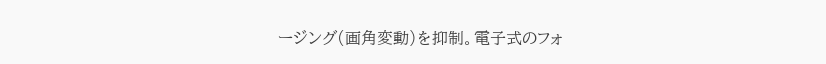ージング(画角変動)を抑制。電子式のフォ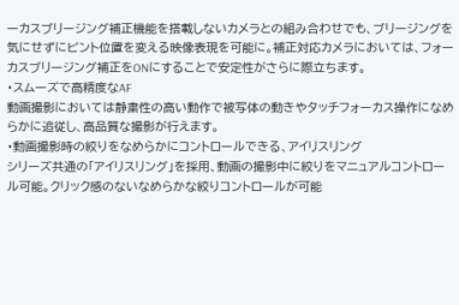ーカスブリージング補正機能を搭載しないカメラとの組み合わせでも、ブリージングを気にせずにピント位置を変える映像表現を可能に。補正対応カメラにおいては、フォーカスブリージング補正をONにすることで安定性がさらに際立ちます。
・スムーズで高精度なAF
動画撮影においては静粛性の高い動作で被写体の動きやタッチフォーカス操作になめらかに追従し、高品質な撮影が行えます。
・動画撮影時の絞りをなめらかにコントロールできる、アイリスリング
シリーズ共通の「アイリスリング」を採用、動画の撮影中に絞りをマニュアルコントロール可能。クリック感のないなめらかな絞りコントロールが可能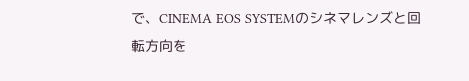で、CINEMA EOS SYSTEMのシネマレンズと回転方向を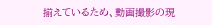揃えているため、動画撮影の現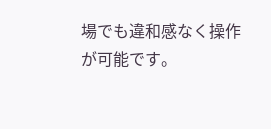場でも違和感なく操作が可能です。